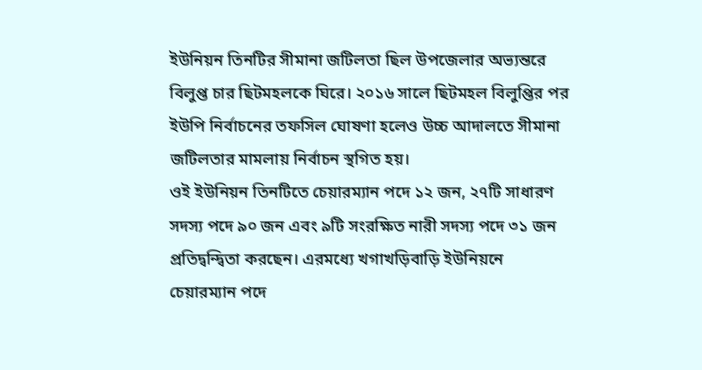ইউনিয়ন তিনটির সীমানা জটিলতা ছিল উপজেলার অভ্যন্তরে বিলুপ্ত চার ছিটমহলকে ঘিরে। ২০১৬ সালে ছিটমহল বিলুপ্তির পর ইউপি নির্বাচনের তফসিল ঘোষণা হলেও উচ্চ আদালতে সীমানা জটিলতার মামলায় নির্বাচন স্থগিত হয়।
ওই ইউনিয়ন তিনটিতে চেয়ারম্যান পদে ১২ জন, ২৭টি সাধারণ সদস্য পদে ৯০ জন এবং ৯টি সংরক্ষিত নারী সদস্য পদে ৩১ জন প্রতিদ্বন্দ্বিতা করছেন। এরমধ্যে খগাখড়িবাড়ি ইউনিয়নে চেয়ারম্যান পদে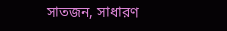সাতজন, সাধারণ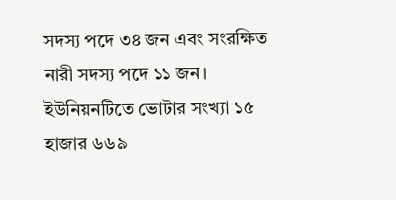সদস্য পদে ৩৪ জন এবং সংরক্ষিত নারী সদস্য পদে ১১ জন। ইউনিয়নটিতে ভোটার সংখ্যা ১৫ হাজার ৬৬৯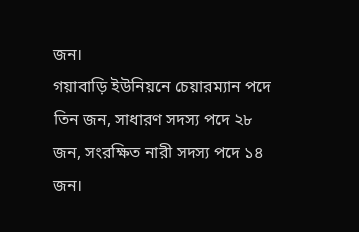জন।
গয়াবাড়ি ইউনিয়নে চেয়ারম্যান পদে তিন জন, সাধারণ সদস্য পদে ২৮ জন, সংরক্ষিত নারী সদস্য পদে ১৪ জন।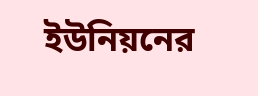ইউনিয়নের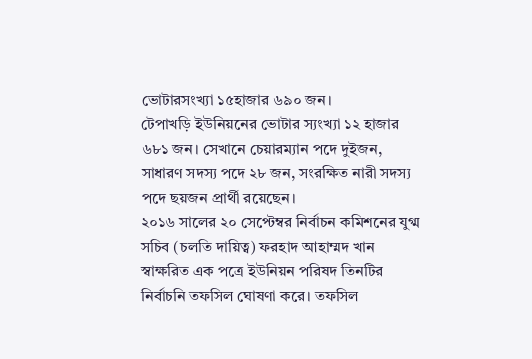ভোটারসংখ্যা ১৫হাজার ৬৯০ জন।
টেপাখড়ি ইউনিয়নের ভোটার স্যংখ্যা ১২ হাজার ৬৮১ জন। সেখানে চেয়ারম্যান পদে দুইজন, সাধারণ সদস্য পদে ২৮ জন, সংরক্ষিত নারী সদস্য পদে ছয়জন প্রার্থী রয়েছেন।
২০১৬ সালের ২০ সেপ্টেম্বর নির্বাচন কমিশনের যুগ্ম সচিব (চলতি দায়িত্ব) ফরহাদ আহাম্মদ খান স্বাক্ষরিত এক পত্রে ইউনিয়ন পরিষদ তিনটির নির্বাচনি তফসিল ঘোষণা করে। তফসিল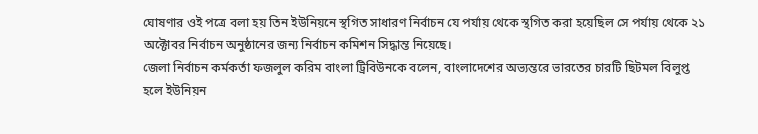ঘোষণার ওই পত্রে বলা হয় তিন ইউনিয়নে স্থগিত সাধারণ নির্বাচন যে পর্যায় থেকে স্থগিত করা হয়েছিল সে পর্যায় থেকে ২১ অক্টোবর নির্বাচন অনুষ্ঠানের জন্য নির্বাচন কমিশন সিদ্ধান্ত নিয়েছে।
জেলা নির্বাচন কর্মকর্তা ফজলুল করিম বাংলা ট্রিবিউনকে বলেন, বাংলাদেশের অভ্যন্তরে ভারতের চারটি ছিটমল বিলুপ্ত হলে ইউনিয়ন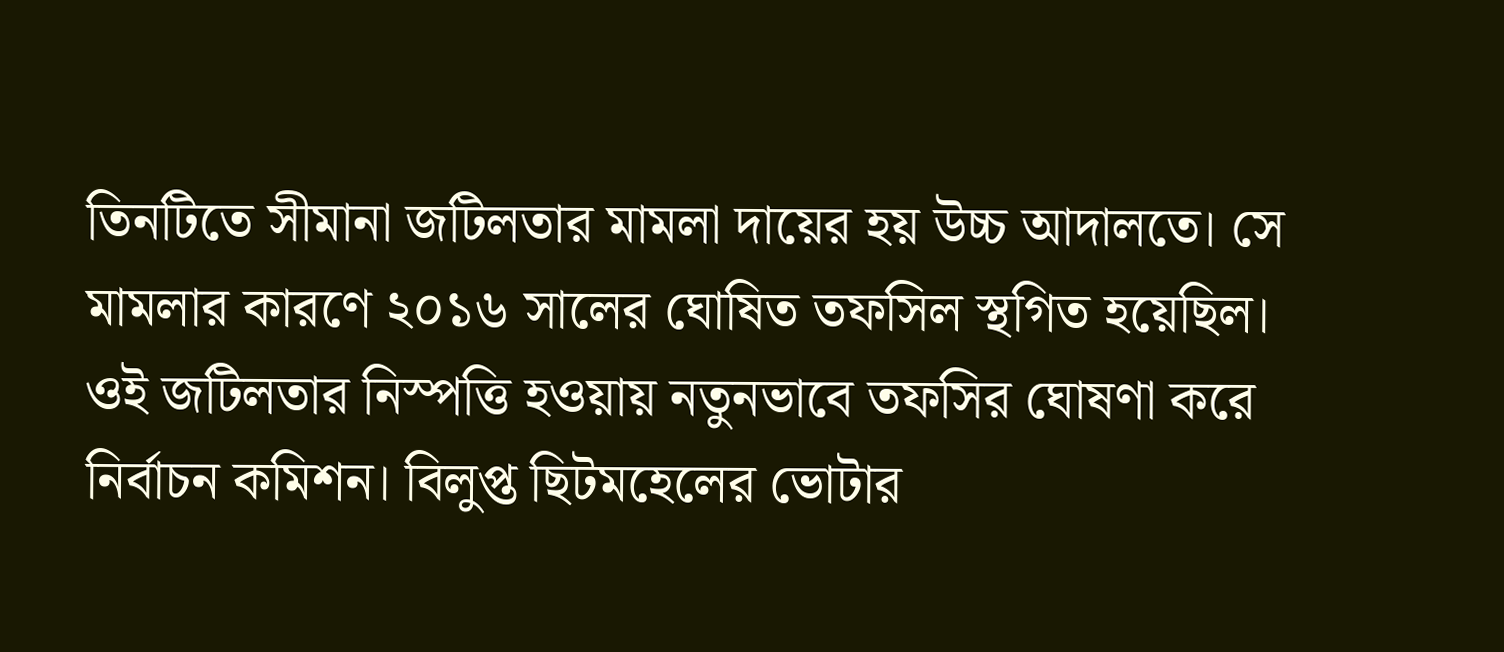তিনটিতে সীমানা জটিলতার মামলা দায়ের হয় উচ্চ আদালতে। সে মামলার কারণে ২০১৬ সালের ঘোষিত তফসিল স্থগিত হয়েছিল। ওই জটিলতার নিস্পত্তি হওয়ায় নতুনভাবে তফসির ঘোষণা করে নির্বাচন কমিশন। বিলুপ্ত ছিটমহেলের ভোটার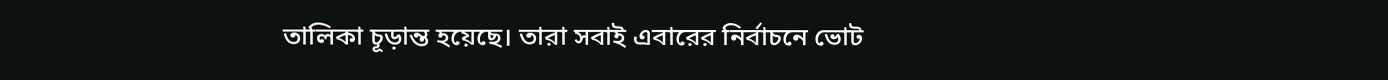তালিকা চূড়ান্ত হয়েছে। তারা সবাই এবারের নির্বাচনে ভোট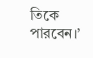তিকে পারবেন।’